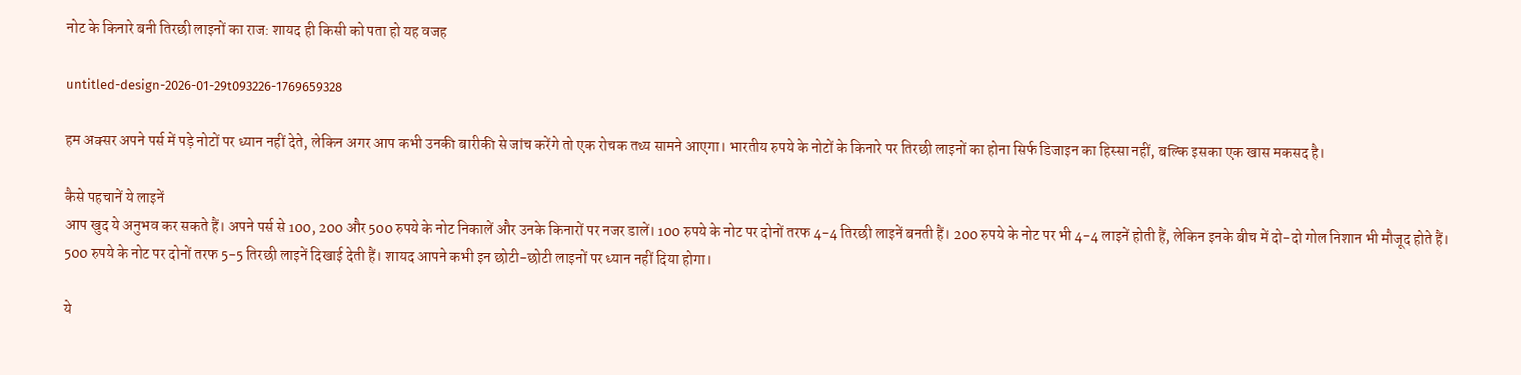नोट के किनारे बनी तिरछी लाइनों का राज: शायद ही किसी को पता हो यह वजह

untitled-design-2026-01-29t093226-1769659328

हम अक्सर अपने पर्स में पड़े नोटों पर ध्यान नहीं देते, लेकिन अगर आप कभी उनकी बारीकी से जांच करेंगे तो एक रोचक तथ्य सामने आएगा। भारतीय रुपये के नोटों के किनारे पर तिरछी लाइनों का होना सिर्फ डिजाइन का हिस्सा नहीं, बल्कि इसका एक खास मकसद है।

कैसे पहचानें ये लाइनें
आप खुद ये अनुभव कर सकते हैं। अपने पर्स से 100, 200 और 500 रुपये के नोट निकालें और उनके किनारों पर नजर डालें। 100 रुपये के नोट पर दोनों तरफ 4-4 तिरछी लाइनें बनती हैं। 200 रुपये के नोट पर भी 4-4 लाइनें होती हैं, लेकिन इनके बीच में दो-दो गोल निशान भी मौजूद होते हैं। 500 रुपये के नोट पर दोनों तरफ 5-5 तिरछी लाइनें दिखाई देती हैं। शायद आपने कभी इन छोटी-छोटी लाइनों पर ध्यान नहीं दिया होगा।

ये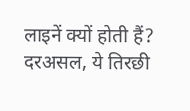लाइनें क्यों होती हैं?
दरअसल, ये तिरछी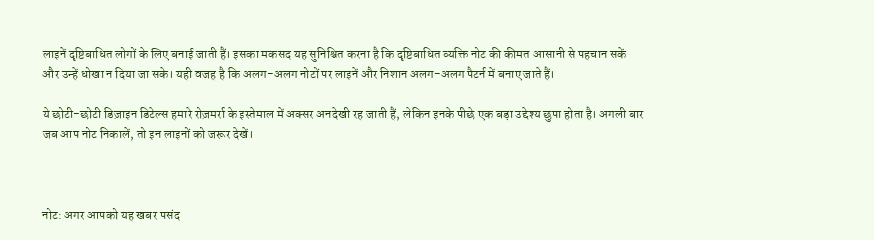लाइनें दृष्टिबाधित लोगों के लिए बनाई जाती हैं। इसका मकसद यह सुनिश्चित करना है कि दृष्टिबाधित व्यक्ति नोट की कीमत आसानी से पहचान सकें और उन्हें धोखा न दिया जा सके। यही वजह है कि अलग-अलग नोटों पर लाइनें और निशान अलग-अलग पैटर्न में बनाए जाते हैं।

ये छोटी-छोटी डिज़ाइन डिटेल्स हमारे रोज़मर्रा के इस्तेमाल में अक्सर अनदेखी रह जाती हैं, लेकिन इनके पीछे एक बड़ा उद्देश्य छुपा होता है। अगली बार जब आप नोट निकालें, तो इन लाइनों को जरूर देखें।



नोट: अगर आपको यह खबर पसंद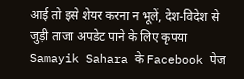आई तो इसे शेयर करना न भूलें, देश-विदेश से जुड़ी ताजा अपडेट पाने के लिए कृपया Samayik Sahara के Facebook पेज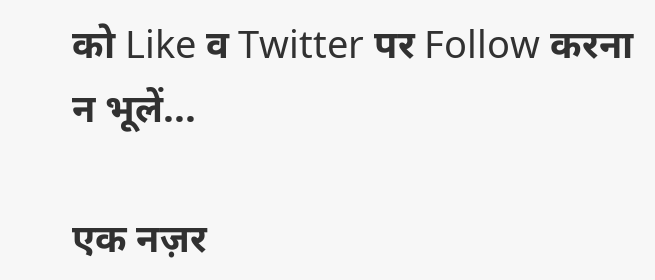को Like व Twitter पर Follow करना न भूलें...

एक नज़र